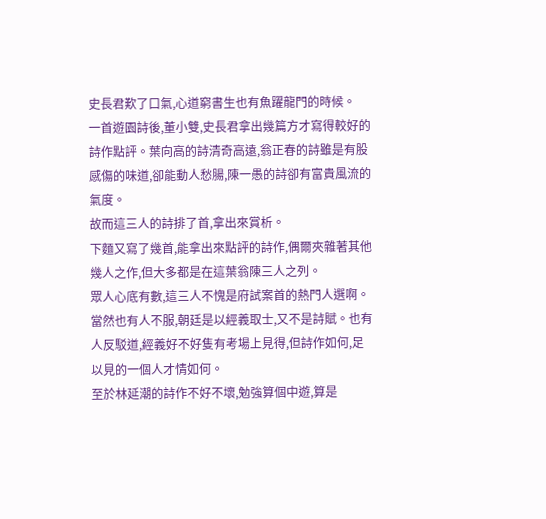史長君歎了口氣,心道窮書生也有魚躍龍門的時候。
一首遊園詩後,董小雙,史長君拿出幾篇方才寫得較好的詩作點評。葉向高的詩清奇高遠,翁正春的詩雖是有股感傷的味道,卻能動人愁腸,陳一愚的詩卻有富貴風流的氣度。
故而這三人的詩排了首,拿出來賞析。
下麵又寫了幾首,能拿出來點評的詩作,偶爾夾雜著其他幾人之作,但大多都是在這葉翁陳三人之列。
眾人心底有數,這三人不愧是府試案首的熱門人選啊。當然也有人不服,朝廷是以經義取士,又不是詩賦。也有人反駁道,經義好不好隻有考場上見得,但詩作如何,足以見的一個人才情如何。
至於林延潮的詩作不好不壞,勉強算個中遊,算是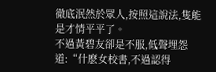徹底泯然於眾人,按照這說法,隻能是才情平平了。
不過黃碧友卻是不服,低聲埋怨道:“什麽女校書,不過認得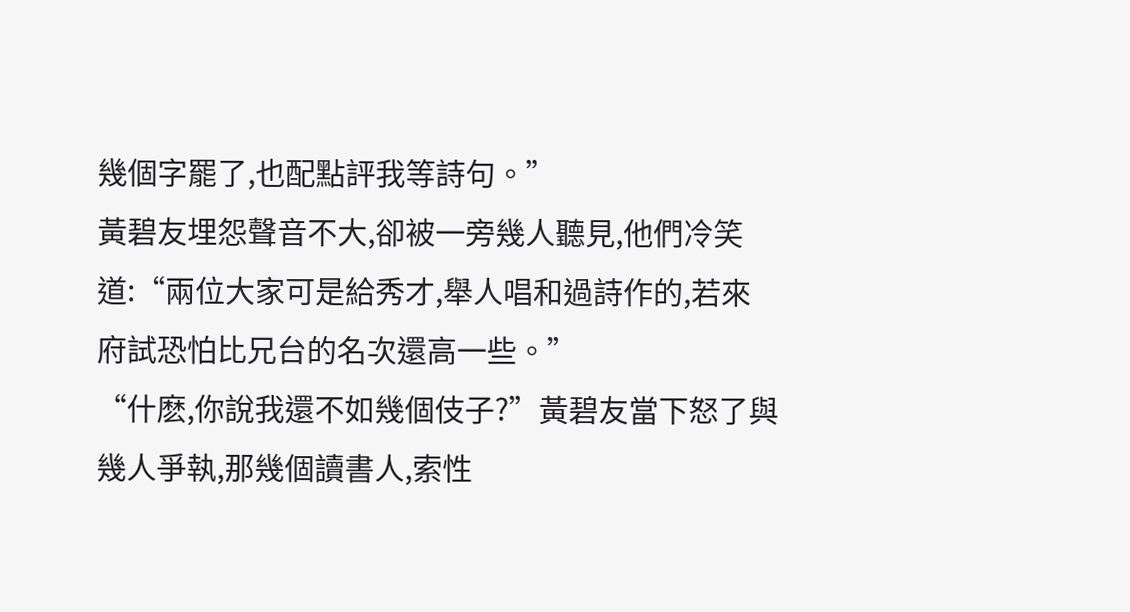幾個字罷了,也配點評我等詩句。”
黃碧友埋怨聲音不大,卻被一旁幾人聽見,他們冷笑道:“兩位大家可是給秀才,舉人唱和過詩作的,若來府試恐怕比兄台的名次還高一些。”
“什麽,你說我還不如幾個伎子?”黃碧友當下怒了與幾人爭執,那幾個讀書人,索性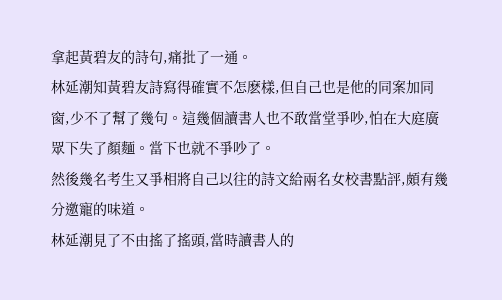拿起黃碧友的詩句,痛批了一通。
林延潮知黃碧友詩寫得確實不怎麽樣,但自己也是他的同案加同窗,少不了幫了幾句。這幾個讀書人也不敢當堂爭吵,怕在大庭廣眾下失了顏麵。當下也就不爭吵了。
然後幾名考生又爭相將自己以往的詩文給兩名女校書點評,頗有幾分邀寵的味道。
林延潮見了不由搖了搖頭,當時讀書人的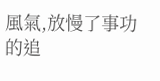風氣,放慢了事功的追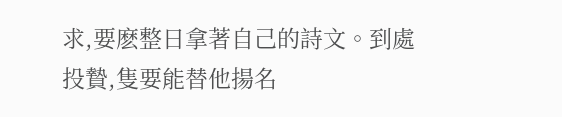求,要麽整日拿著自己的詩文。到處投贄,隻要能替他揚名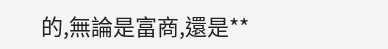的,無論是富商,還是**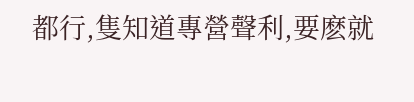都行,隻知道專營聲利,要麽就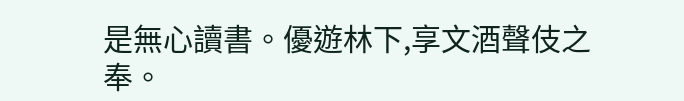是無心讀書。優遊林下,享文酒聲伎之奉。